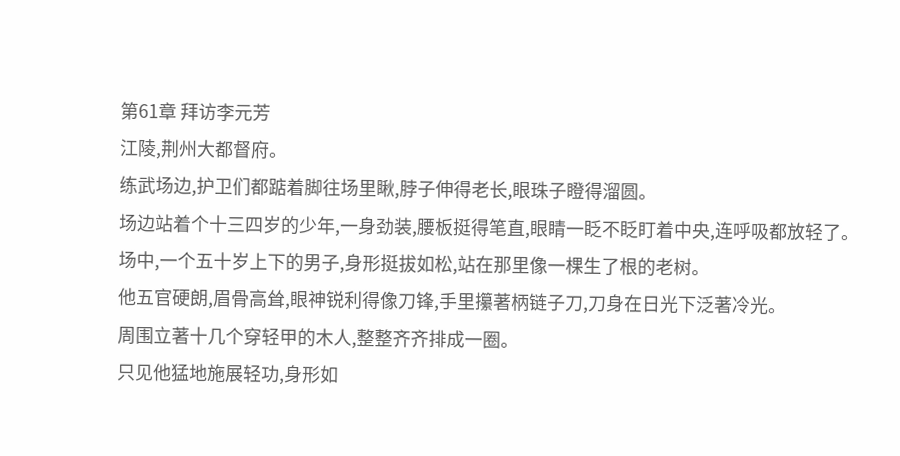第61章 拜访李元芳
江陵,荆州大都督府。
练武场边,护卫们都踮着脚往场里瞅,脖子伸得老长,眼珠子瞪得溜圆。
场边站着个十三四岁的少年,一身劲装,腰板挺得笔直,眼睛一眨不眨盯着中央,连呼吸都放轻了。
场中,一个五十岁上下的男子,身形挺拔如松,站在那里像一棵生了根的老树。
他五官硬朗,眉骨高耸,眼神锐利得像刀锋,手里攥著柄链子刀,刀身在日光下泛著冷光。
周围立著十几个穿轻甲的木人,整整齐齐排成一圈。
只见他猛地施展轻功,身形如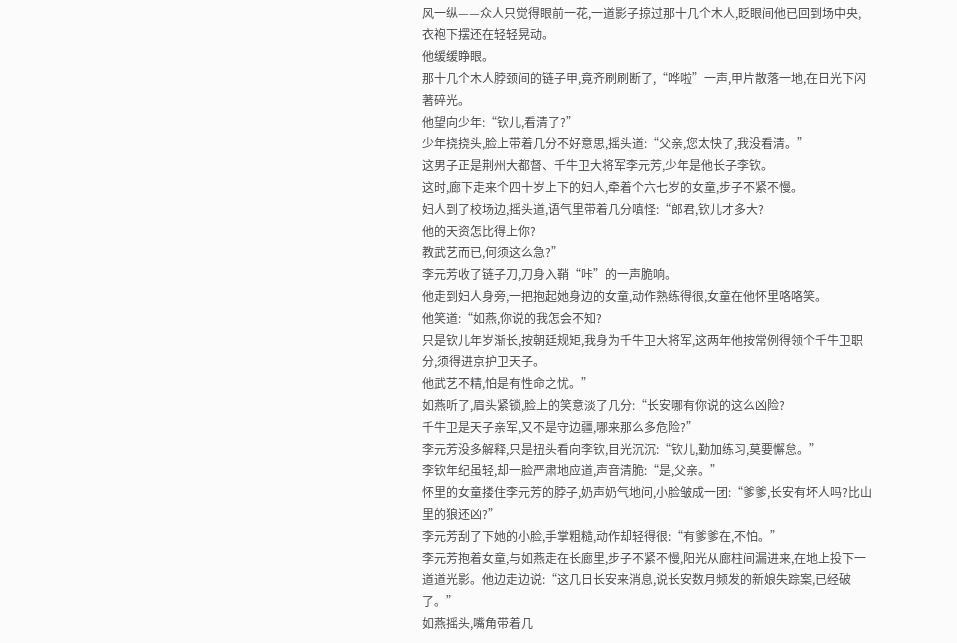风一纵——众人只觉得眼前一花,一道影子掠过那十几个木人,眨眼间他已回到场中央,衣袍下摆还在轻轻晃动。
他缓缓睁眼。
那十几个木人脖颈间的链子甲,竟齐刷刷断了,“哗啦”一声,甲片散落一地,在日光下闪著碎光。
他望向少年:“钦儿,看清了?”
少年挠挠头,脸上带着几分不好意思,摇头道:“父亲,您太快了,我没看清。”
这男子正是荆州大都督、千牛卫大将军李元芳,少年是他长子李钦。
这时,廊下走来个四十岁上下的妇人,牵着个六七岁的女童,步子不紧不慢。
妇人到了校场边,摇头道,语气里带着几分嗔怪:“郎君,钦儿才多大?
他的天资怎比得上你?
教武艺而已,何须这么急?”
李元芳收了链子刀,刀身入鞘“咔”的一声脆响。
他走到妇人身旁,一把抱起她身边的女童,动作熟练得很,女童在他怀里咯咯笑。
他笑道:“如燕,你说的我怎会不知?
只是钦儿年岁渐长,按朝廷规矩,我身为千牛卫大将军,这两年他按常例得领个千牛卫职分,须得进京护卫天子。
他武艺不精,怕是有性命之忧。”
如燕听了,眉头紧锁,脸上的笑意淡了几分:“长安哪有你说的这么凶险?
千牛卫是天子亲军,又不是守边疆,哪来那么多危险?”
李元芳没多解释,只是扭头看向李钦,目光沉沉:“钦儿,勤加练习,莫要懈怠。”
李钦年纪虽轻,却一脸严肃地应道,声音清脆:“是,父亲。”
怀里的女童搂住李元芳的脖子,奶声奶气地问,小脸皱成一团:“爹爹,长安有坏人吗?比山里的狼还凶?”
李元芳刮了下她的小脸,手掌粗糙,动作却轻得很:“有爹爹在,不怕。”
李元芳抱着女童,与如燕走在长廊里,步子不紧不慢,阳光从廊柱间漏进来,在地上投下一道道光影。他边走边说:“这几日长安来消息,说长安数月频发的新娘失踪案,已经破了。”
如燕摇头,嘴角带着几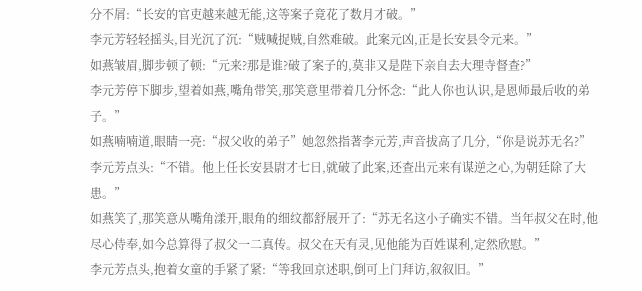分不屑:“长安的官吏越来越无能,这等案子竟花了数月才破。”
李元芳轻轻摇头,目光沉了沉:“贼喊捉贼,自然难破。此案元凶,正是长安县令元来。”
如燕皱眉,脚步顿了顿:“元来?那是谁?破了案子的,莫非又是陛下亲自去大理寺督查?”
李元芳停下脚步,望着如燕,嘴角带笑,那笑意里带着几分怀念:“此人你也认识,是恩师最后收的弟子。”
如燕喃喃道,眼睛一亮:“叔父收的弟子”她忽然指著李元芳,声音拔高了几分,“你是说苏无名?”
李元芳点头:“不错。他上任长安县尉才七日,就破了此案,还查出元来有谋逆之心,为朝廷除了大患。”
如燕笑了,那笑意从嘴角漾开,眼角的细纹都舒展开了:“苏无名这小子确实不错。当年叔父在时,他尽心侍奉,如今总算得了叔父一二真传。叔父在天有灵,见他能为百姓谋利,定然欣慰。”
李元芳点头,抱着女童的手紧了紧:“等我回京述职,倒可上门拜访,叙叙旧。”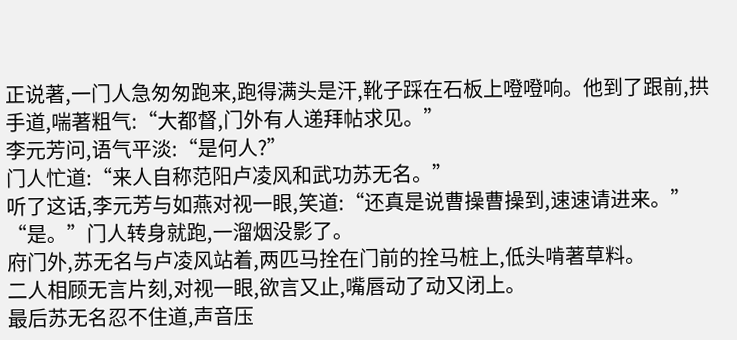正说著,一门人急匆匆跑来,跑得满头是汗,靴子踩在石板上噔噔响。他到了跟前,拱手道,喘著粗气:“大都督,门外有人递拜帖求见。”
李元芳问,语气平淡:“是何人?”
门人忙道:“来人自称范阳卢凌风和武功苏无名。”
听了这话,李元芳与如燕对视一眼,笑道:“还真是说曹操曹操到,速速请进来。”
“是。”门人转身就跑,一溜烟没影了。
府门外,苏无名与卢凌风站着,两匹马拴在门前的拴马桩上,低头啃著草料。
二人相顾无言片刻,对视一眼,欲言又止,嘴唇动了动又闭上。
最后苏无名忍不住道,声音压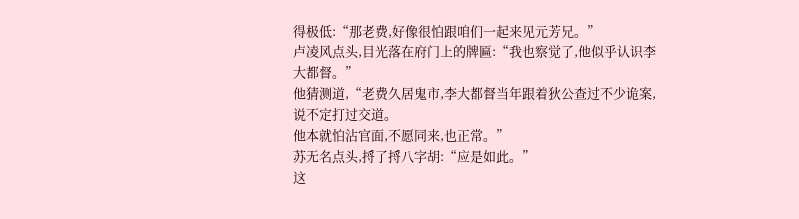得极低:“那老费,好像很怕跟咱们一起来见元芳兄。”
卢凌风点头,目光落在府门上的牌匾:“我也察觉了,他似乎认识李大都督。”
他猜测道,“老费久居鬼市,李大都督当年跟着狄公查过不少诡案,说不定打过交道。
他本就怕沾官面,不愿同来,也正常。”
苏无名点头,捋了捋八字胡:“应是如此。”
这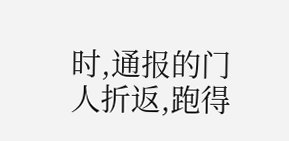时,通报的门人折返,跑得